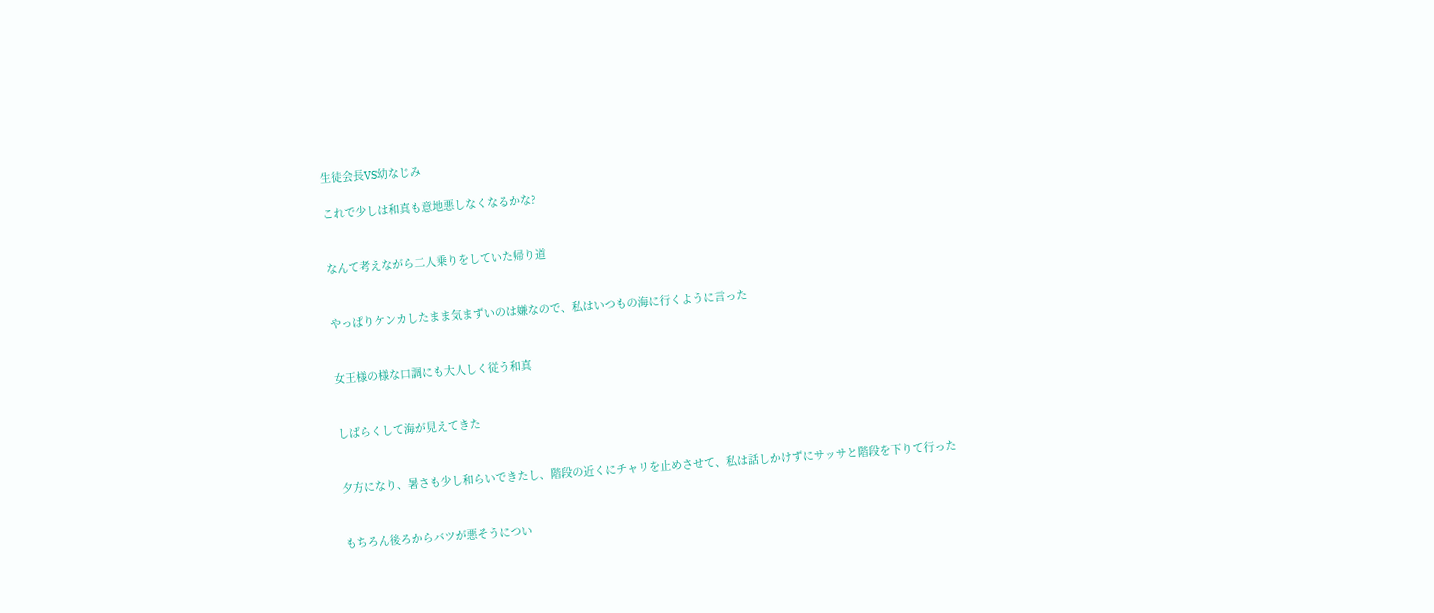生徒会長VS幼なじみ

これで少しは和真も意地悪しなくなるかな?


なんて考えながら二人乗りをしていた帰り道


やっぱりケンカしたまま気まずいのは嫌なので、私はいつもの海に行くように言った


女王様の様な口調にも大人しく従う和真


しばらくして海が見えてきた


夕方になり、暑さも少し和らいできたし、階段の近くにチャリを止めさせて、私は話しかけずにサッサと階段を下りて行った


もちろん後ろからバツが悪そうについ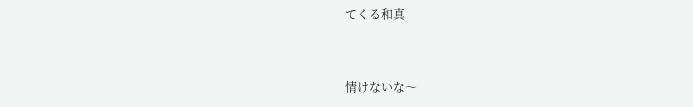てくる和真


情けないな〜